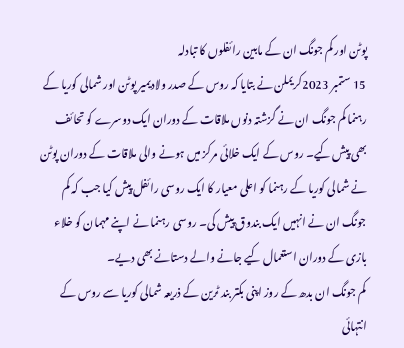پوٹن اور کم جونگ ان کے مابین رائفلوں کا تبادلہ
15 ستمبر 2023کریملن نے بتایا کہ روس کے صدر ولادیمیر پوٹن اور شمالی کوریا کے رہنما کم جونگ ان نے گزشتہ دنوں ملاقات کے دوران ایک دوسرے کو تحائف بھی پیش کیے۔ روس کے ایک خلائی مرکز میں ہونے والی ملاقات کے دوران پوٹن نے شمالی کوریا کے رہنما کو اعلی معیار کا ایک روسی رائفل پیش کیا جب کہ کم جونگ ان نے انہیں ایک بندوق پیش کی۔ روسی رہنما نے اپنے مہمان کو خلاء بازی کے دوران استعمال کیے جانے والے دستانے بھی دیے۔
کم جونگ ان بدھ کے روز اپنی بکتر بند ٹرین کے ذریعہ شمالی کوریا سے روس کے انتہائی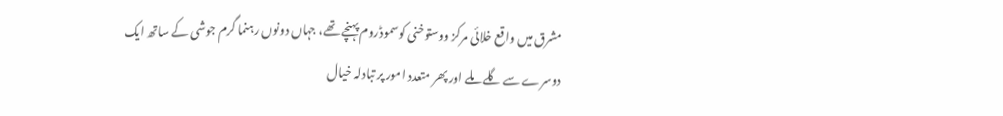مشرق میں واقع خلائی مرکز ووستوخنی کوسموڈروم پہنچے تھے، جہاں دونوں رہنما گرم جوشی کے ساتھ ایک دوسرے سے گلے ملے اور پھر متعدد امور پر تبادلہ خیال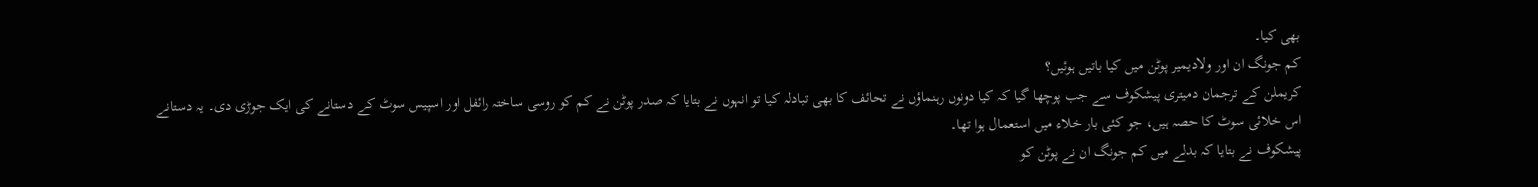بھی کیا۔
کم جونگ ان اور ولادیمیر پوٹن میں کیا باتیں ہوئیں؟
کریملن کے ترجمان دمیتری پیشکوف سے جب پوچھا گیا کہ کیا دونوں رہنماؤں نے تحائف کا بھی تبادلہ کیا تو انہوں نے بتایا کہ صدر پوٹن نے کم کو روسی ساختہ رائفل اور اسپیس سوٹ کے دستانے کی ایک جوڑی دی۔ یہ دستانے اس خلائی سوٹ کا حصہ ہیں، جو کئی بار خلاء میں استعمال ہوا تھا۔
پیشکوف نے بتایا کہ بدلے میں کم جونگ ان نے پوٹن کو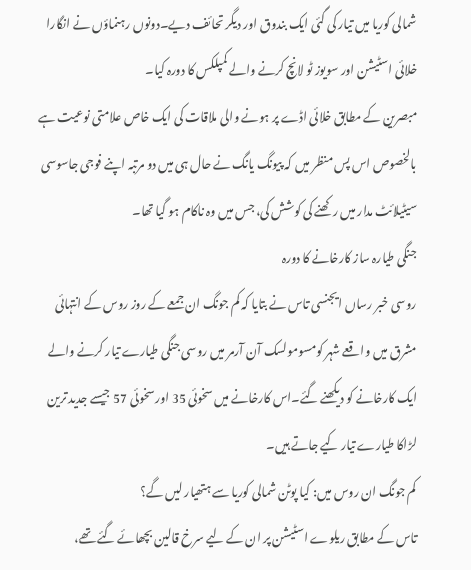شمالی کوریا میں تیار کی گئی ایک بندوق اور دیگر تحائف دیے۔دونوں رہنماؤں نے انگارا خلائی اسٹیشن اور سویوز ٹو لانچ کرنے والے کمپلکس کا دورہ کیا۔
مبصرین کے مطابق خلائی اڈے پر ہونے والی ملاقات کی ایک خاص علامتی نوعیت ہے بالخصوص اس پس منظر میں کہ پیونگ یانگ نے حال ہی میں دو مرتبہ اپنے فوجی جاسوسی سیٹیلائٹ مدار میں رکھنے کی کوشش کی، جس میں وہ ناکام ہو گیا تھا۔
جنگی طیارہ ساز کارخانے کا دورہ
روسی خبر رساں ایجنسی تاس نے بتایا کہ کم جونگ ان جمعے کے روز روس کے انتہائی مشرق میں واقعے شہر کومسومولسک آن آرمر میں روسی جنگی طیارے تیار کرنے والے ایک کارخانے کو دیکھنے گئے۔اس کارخانے میں سخوئی 35 اور سخوئی 57 جیسے جدید ترین لڑاکا طیارے تیار کیے جاتے ہیں۔
کم جونگ ان روس میں: کیا پوٹن شمالی کوریا سے ہتھیار لیں گے؟
تاس کے مطابق ریلوے اسٹیشن پر ان کے لیے سرخ قالین بچھائے گئے تھے،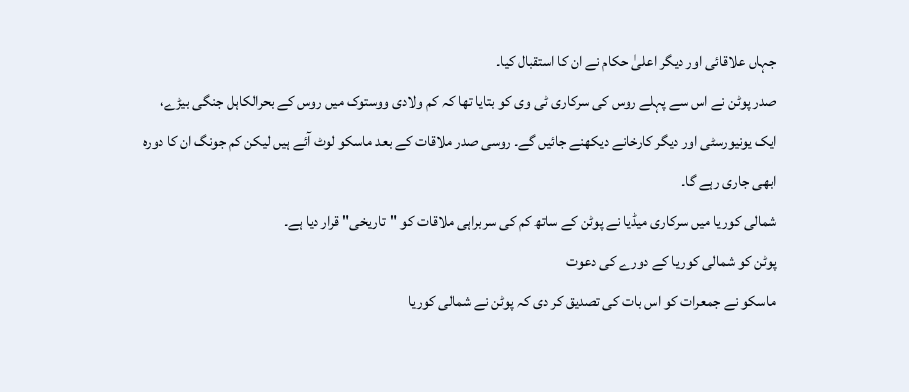جہاں علاقائی اور دیگر اعلیٰ حکام نے ان کا استقبال کیا۔
صدر پوٹن نے اس سے پہلے روس کی سرکاری ٹی وی کو بتایا تھا کہ کم ولادی ووستوک میں روس کے بحرالکاہل جنگی بیڑے، ایک یونیورسٹی اور دیگر کارخانے دیکھنے جائیں گے۔ روسی صدر ملاقات کے بعد ماسکو لوٹ آئے ہیں لیکن کم جونگ ان کا دورہ ابھی جاری رہے گا۔
شمالی کوریا میں سرکاری میڈیا نے پوٹن کے ساتھ کم کی سربراہی ملاقات کو "تاریخی" قرار دیا ہے۔
پوٹن کو شمالی کوریا کے دورے کی دعوت
ماسکو نے جمعرات کو اس بات کی تصدیق کر دی کہ پوٹن نے شمالی کوریا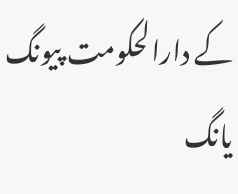کے دارالحکومت پیونگ یانگ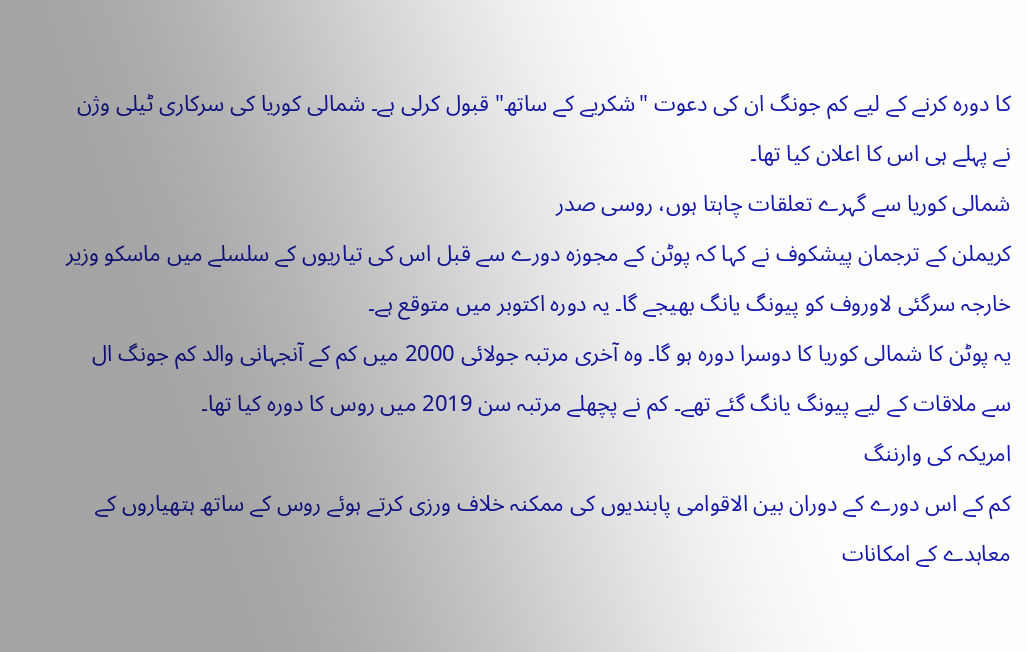کا دورہ کرنے کے لیے کم جونگ ان کی دعوت "شکریے کے ساتھ" قبول کرلی ہے۔ شمالی کوریا کی سرکاری ٹیلی وژن نے پہلے ہی اس کا اعلان کیا تھا۔
شمالی کوریا سے گہرے تعلقات چاہتا ہوں، روسی صدر
کریملن کے ترجمان پیشکوف نے کہا کہ پوٹن کے مجوزہ دورے سے قبل اس کی تیاریوں کے سلسلے میں ماسکو وزیر خارجہ سرگئی لاوروف کو پیونگ یانگ بھیجے گا۔ یہ دورہ اکتوبر میں متوقع ہے۔
یہ پوٹن کا شمالی کوریا کا دوسرا دورہ ہو گا۔ وہ آخری مرتبہ جولائی 2000 میں کم کے آنجہانی والد کم جونگ ال سے ملاقات کے لیے پیونگ یانگ گئے تھے۔ کم نے پچھلے مرتبہ سن 2019 میں روس کا دورہ کیا تھا۔
امریکہ کی وارننگ
کم کے اس دورے کے دوران بین الاقوامی پابندیوں کی ممکنہ خلاف ورزی کرتے ہوئے روس کے ساتھ ہتھیاروں کے معاہدے کے امکانات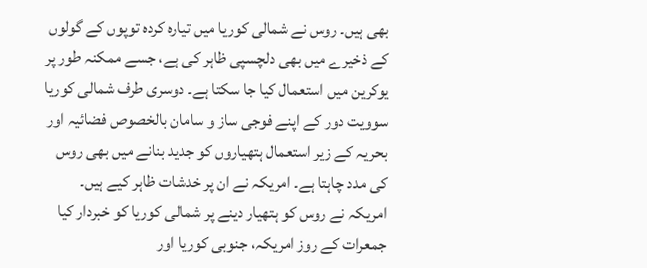بھی ہیں۔ روس نے شمالی کوریا میں تیارہ کردہ توپوں کے گولوں کے ذخیرے میں بھی دلچسپی ظاہر کی ہے، جسے ممکنہ طور پر یوکرین میں استعمال کیا جا سکتا ہے۔ دوسری طرف شمالی کوریا سوویت دور کے اپنے فوجی ساز و سامان بالخصوص فضائیہ اور بحریہ کے زیر استعمال ہتھیاروں کو جدید بنانے میں بھی روس کی مدد چاہتا ہے۔ امریکہ نے ان پر خدشات ظاہر کیے ہیں۔
امریکہ نے روس کو ہتھیار دینے پر شمالی کوریا کو خبردار کیا
جمعرات کے روز امریکہ، جنوبی کوریا اور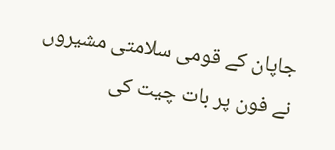جاپان کے قومی سلامتی مشیروں نے فون پر بات چیت کی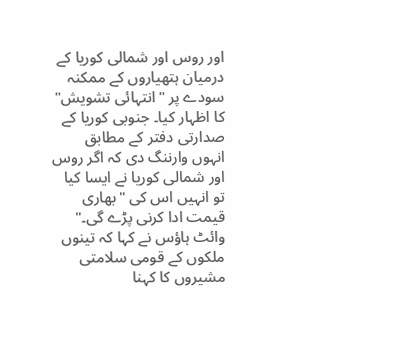اور روس اور شمالی کوریا کے درمیان ہتھیاروں کے ممکنہ سودے پر "انتہائی تشویش" کا اظہار کیا۔ جنوبی کوریا کے صدارتی دفتر کے مطابق انہوں وارننگ دی کہ اگر روس اور شمالی کوریا نے ایسا کیا تو انہیں اس کی "بھاری قیمت ادا کرنی پڑے گی۔"
وائٹ ہاؤس نے کہا کہ تینوں ملکوں کے قومی سلامتی مشیروں کا کہنا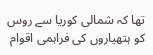تھا کہ شمالی کوریا سے روس کو ہتھیاروں کی فراہمی اقوام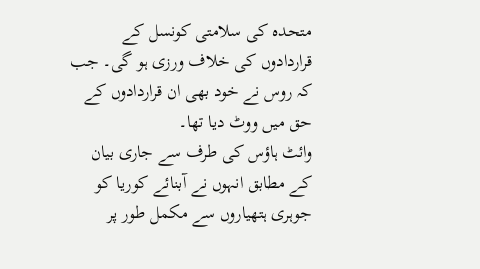متحدہ کی سلامتی کونسل کے قراردادوں کی خلاف ورزی ہو گی۔ جب کہ روس نے خود بھی ان قراردادوں کے حق میں ووٹ دیا تھا۔
وائٹ ہاؤس کی طرف سے جاری بیان کے مطابق انہوں نے آبنائے کوریا کو جوہری ہتھیاروں سے مکمل طور پر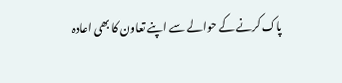پاک کرنے کے حوالے سے اپنے تعاون کا بھی اعادہ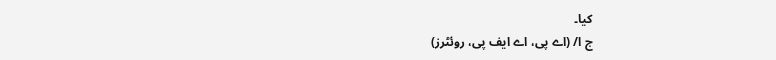کیا۔
ج ا/ (اے پی، اے ایف پی، روئٹرز)